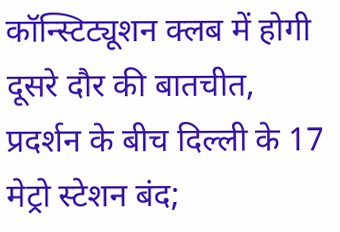कॉन्स्टिट्यूशन क्लब में होगी दूसरे दौर की बातचीत, प्रदर्शन के बीच दिल्ली के 17 मेट्रो स्टेशन बंद;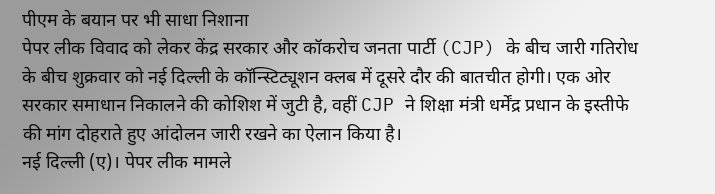पीएम के बयान पर भी साधा निशाना
पेपर लीक विवाद को लेकर केंद्र सरकार और कॉकरोच जनता पार्टी (CJP) के बीच जारी गतिरोध के बीच शुक्रवार को नई दिल्ली के कॉन्स्टिट्यूशन क्लब में दूसरे दौर की बातचीत होगी। एक ओर सरकार समाधान निकालने की कोशिश में जुटी है, वहीं CJP ने शिक्षा मंत्री धर्मेंद्र प्रधान के इस्तीफे की मांग दोहराते हुए आंदोलन जारी रखने का ऐलान किया है।
नई दिल्ली (ए)। पेपर लीक मामले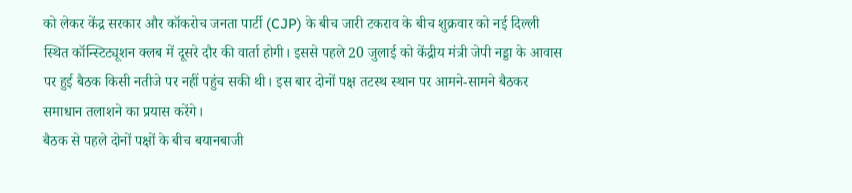को लेकर केंद्र सरकार और कॉकरोच जनता पार्टी (CJP) के बीच जारी टकराव के बीच शुक्रवार को नई दिल्ली स्थित कॉन्स्टिट्यूशन क्लब में दूसरे दौर की वार्ता होगी। इससे पहले 20 जुलाई को केंद्रीय मंत्री जेपी नड्डा के आवास पर हुई बैठक किसी नतीजे पर नहीं पहुंच सकी थी। इस बार दोनों पक्ष तटस्थ स्थान पर आमने-सामने बैठकर समाधान तलाशने का प्रयास करेंगे।
बैठक से पहले दोनों पक्षों के बीच बयानबाजी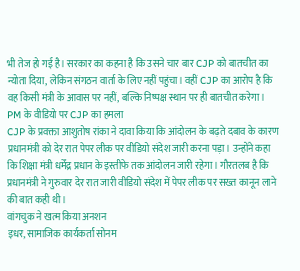भी तेज हो गई है। सरकार का कहना है कि उसने चार बार CJP को बातचीत का न्योता दिया, लेकिन संगठन वार्ता के लिए नहीं पहुंचा। वहीं CJP का आरोप है कि वह किसी मंत्री के आवास पर नहीं, बल्कि निष्पक्ष स्थान पर ही बातचीत करेगा।
PM के वीडियो पर CJP का हमला
CJP के प्रवक्ता आशुतोष रांका ने दावा किया कि आंदोलन के बढ़ते दबाव के कारण प्रधानमंत्री को देर रात पेपर लीक पर वीडियो संदेश जारी करना पड़ा। उन्होंने कहा कि शिक्षा मंत्री धर्मेंद्र प्रधान के इस्तीफे तक आंदोलन जारी रहेगा। गौरतलब है कि प्रधानमंत्री ने गुरुवार देर रात जारी वीडियो संदेश में पेपर लीक पर सख्त कानून लाने की बात कही थी।
वांगचुक ने खत्म किया अनशन
इधर, सामाजिक कार्यकर्ता सोनम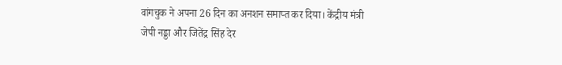वांगचुक ने अपना 26 दिन का अनशन समाप्त कर दिया। केंद्रीय मंत्री जेपी नड्डा और जितेंद्र सिंह देर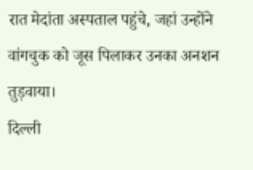रात मेदांता अस्पताल पहुंचे, जहां उन्होंने वांगचुक को जूस पिलाकर उनका अनशन तुड़वाया।
दिल्ली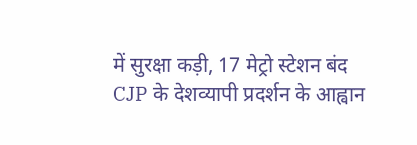में सुरक्षा कड़ी, 17 मेट्रो स्टेशन बंद
CJP के देशव्यापी प्रदर्शन के आह्वान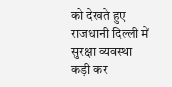को देखते हुए राजधानी दिल्ली में सुरक्षा व्यवस्था कड़ी कर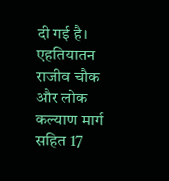दी गई है। एहतियातन राजीव चौक और लोक कल्याण मार्ग सहित 17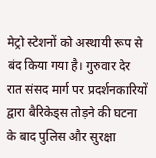मेट्रो स्टेशनों को अस्थायी रूप से बंद किया गया है। गुरुवार देर रात संसद मार्ग पर प्रदर्शनकारियों द्वारा बैरिकेड्स तोड़ने की घटना के बाद पुलिस और सुरक्षा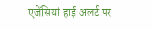एजेंसियां हाई अलर्ट पर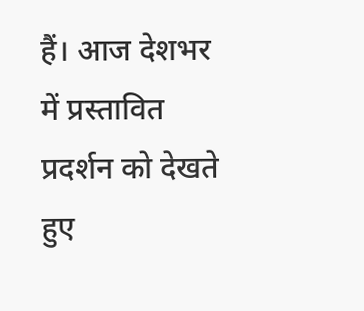हैं। आज देशभर में प्रस्तावित प्रदर्शन को देखते हुए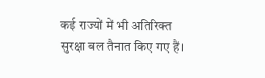कई राज्यों में भी अतिरिक्त सुरक्षा बल तैनात किए गए हैं।